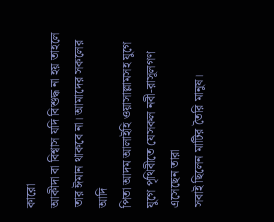কারো
আকীদা বা বিশ্বাস যদি বিশুদ্ধ না হয় তাহলে তার ঈমান থাকবে না। আমাদের সকলের আদি
পিতা আদম আলাইহি ওয়াসাল্লামসহ যুগে যুগে পৃথিবীতে যেসকল নবী-রাসূলগণ এসেছেন তারা
সবাই ছিলেন মাটির তৈরি মানুষ।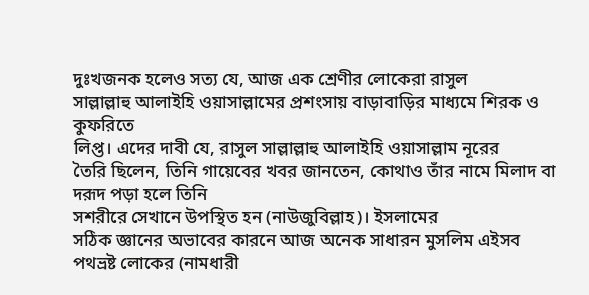দুঃখজনক হলেও সত্য যে, আজ এক শ্রেণীর লোকেরা রাসুল
সাল্লাল্লাহু আলাইহি ওয়াসাল্লামের প্রশংসায় বাড়াবাড়ির মাধ্যমে শিরক ও কুফরিতে
লিপ্ত। এদের দাবী যে, রাসুল সাল্লাল্লাহু আলাইহি ওয়াসাল্লাম নূরের
তৈরি ছিলেন, তিনি গায়েবের খবর জানতেন, কোথাও তাঁর নামে মিলাদ বা দরূদ পড়া হলে তিনি
সশরীরে সেখানে উপস্থিত হন (নাউজুবিল্লাহ)। ইসলামের
সঠিক জ্ঞানের অভাবের কারনে আজ অনেক সাধারন মুসলিম এইসব পথভ্রষ্ট লোকের (নামধারী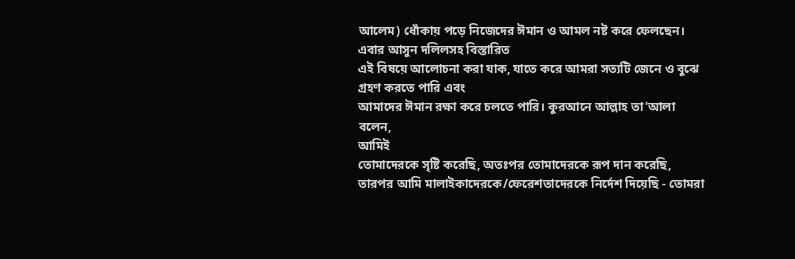আলেম) ধোঁকায় পড়ে নিজেদের ঈমান ও আমল নষ্ট করে ফেলছেন। এবার আসুন দলিলসহ বিস্তারিত
এই বিষয়ে আলোচনা করা যাক, যাতে করে আমরা সত্যটি জেনে ও বুঝে গ্রহণ করতে পারি এবং
আমাদের ঈমান রক্ষা করে চলতে পারি। কুরআনে আল্লাহ তা'আলা বলেন,
আমিই
তোমাদেরকে সৃষ্টি করেছি, অতঃপর তোমাদেরকে রূপ দান করেছি,
তারপর আমি মালাইকাদেরকে/ফেরেশতাদেরকে নির্দেশ দিয়েছি - তোমরা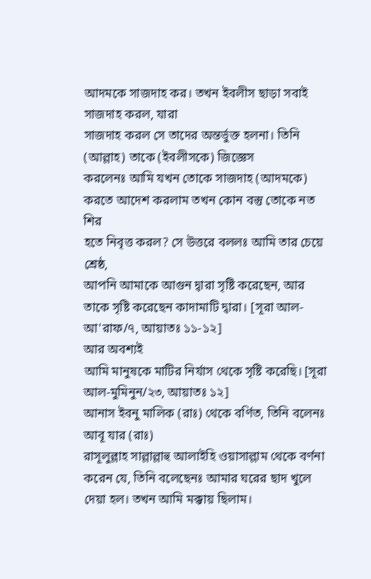আদমকে সাজদাহ কর। তখন ইবলীস ছাড়া সবাই সাজদাহ করল, যারা
সাজদাহ করল সে তাদের অন্তর্ভুক্ত হলনা। তিনি (আল্লাহ) তাকে (ইবলীসকে) জিজ্ঞেস
করলেনঃ আমি যখন তোকে সাজদাহ (আদমকে) করতে আদেশ করলাম তখন কোন বস্তু তোকে নত শির
হতে নিবৃত্ত করল? সে উত্তরে বললঃ আমি তার চেয়ে শ্রেষ্ঠ,
আপনি আমাকে আগুন দ্বারা সৃষ্টি করেছেন, আর
তাকে সৃষ্টি করেছেন কাদামাটি দ্বারা। [সূরা আল-আ'রাফ/৭, আয়াতঃ ১১-১২]
আর অবশ্যই
আমি মানুষকে মাটির নির্যাস থেকে সৃষ্টি করেছি। [সূরা আল-মুমিনুন/২৩, আয়াতঃ ১২]
আনাস ইবনু মালিক (রাঃ) থেকে বর্ণিত, তিনি বলেনঃ আবূ যার (রাঃ)
রাসূলুল্লাহ সাল্লাল্লাহু আলাইহি ওয়াসাল্লাম থেকে বর্ণনা করেন যে, তিনি বলেছেনঃ আমার ঘরের ছাদ খুলে দেয়া হল। তখন আমি মক্কায় ছিলাম।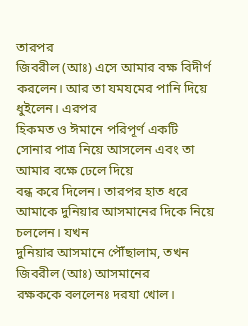তারপর
জিবরীল (আঃ) এসে আমার বক্ষ বিদীর্ণ করলেন। আর তা যমযমের পানি দিয়ে ধুইলেন। এরপর
হিকমত ও ঈমানে পরিপূর্ণ একটি সোনার পাত্র নিয়ে আসলেন এবং তা আমার বক্ষে ঢেলে দিয়ে
বন্ধ করে দিলেন। তারপর হাত ধরে আমাকে দুনিয়ার আসমানের দিকে নিয়ে চললেন। যখন
দুনিয়ার আসমানে পৌঁছালাম, তখন জিবরীল (আঃ) আসমানের
রক্ষককে বললেনঃ দরযা খোল।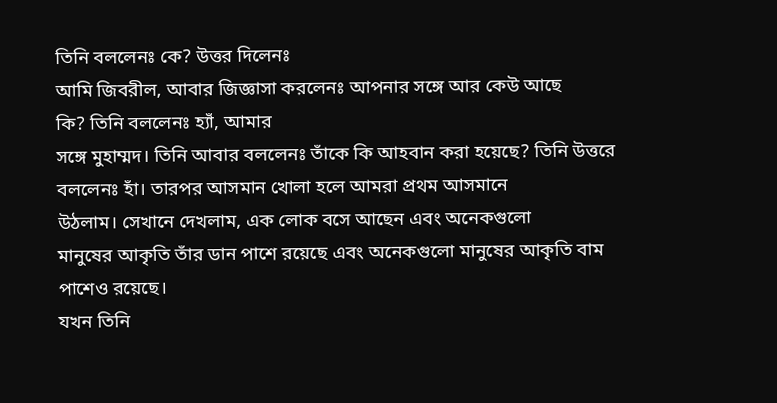তিনি বললেনঃ কে? উত্তর দিলেনঃ
আমি জিবরীল, আবার জিজ্ঞাসা করলেনঃ আপনার সঙ্গে আর কেউ আছে
কি? তিনি বললেনঃ হ্যাঁ, আমার
সঙ্গে মুহাম্মদ। তিনি আবার বললেনঃ তাঁকে কি আহবান করা হয়েছে? তিনি উত্তরে বললেনঃ হাঁ। তারপর আসমান খোলা হলে আমরা প্রথম আসমানে
উঠলাম। সেখানে দেখলাম, এক লোক বসে আছেন এবং অনেকগুলো
মানুষের আকৃতি তাঁর ডান পাশে রয়েছে এবং অনেকগুলো মানুষের আকৃতি বাম পাশেও রয়েছে।
যখন তিনি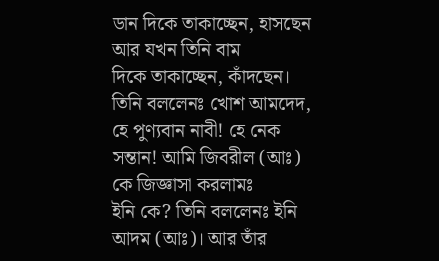ডান দিকে তাকাচ্ছেন, হাসছেন আর যখন তিনি বাম
দিকে তাকাচ্ছেন, কাঁদছেন। তিনি বললেনঃ খোশ আমদেদ, হে পুণ্যবান নাবী! হে নেক সন্তান! আমি জিবরীল (আঃ) কে জিজ্ঞাসা করলামঃ
ইনি কে? তিনি বললেনঃ ইনি আদম (আঃ)। আর তাঁর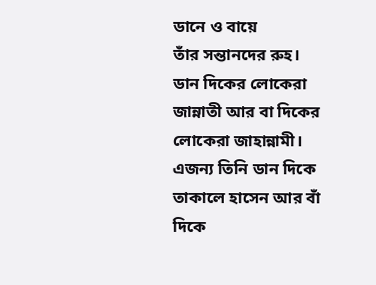ডানে ও বায়ে
তাঁর সন্তানদের রুহ। ডান দিকের লোকেরা জান্নাতী আর বা দিকের লোকেরা জাহান্নামী।
এজন্য তিনি ডান দিকে তাকালে হাসেন আর বাঁ দিকে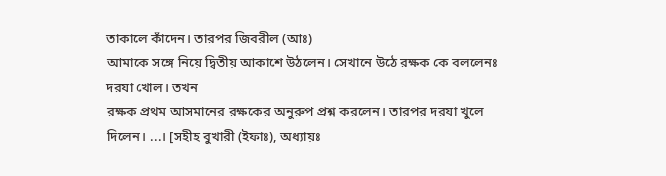তাকালে কাঁদেন। তারপর জিবরীল (আঃ)
আমাকে সঙ্গে নিয়ে দ্বিতীয় আকাশে উঠলেন। সেখানে উঠে রক্ষক কে বললেনঃ দরযা খোল। তখন
রক্ষক প্রথম আসমানের রক্ষকের অনুরুপ প্রশ্ন করলেন। তারপর দরযা খুলে দিলেন। ...। [সহীহ বুখারী (ইফাঃ), অধ্যায়ঃ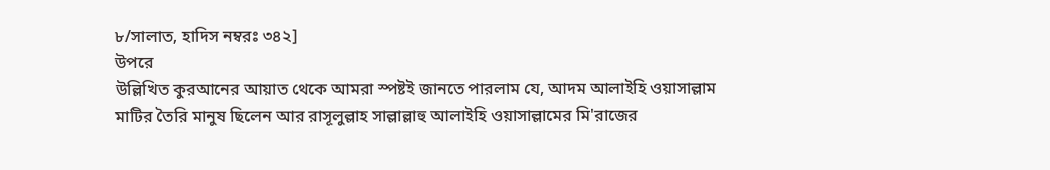৮/সালাত, হাদিস নম্বরঃ ৩৪২]
উপরে
উল্লিখিত কুরআনের আয়াত থেকে আমরা স্পষ্টই জানতে পারলাম যে, আদম আলাইহি ওয়াসাল্লাম
মাটির তৈরি মানুষ ছিলেন আর রাসূলুল্লাহ সাল্লাল্লাহু আলাইহি ওয়াসাল্লামের মি'রাজের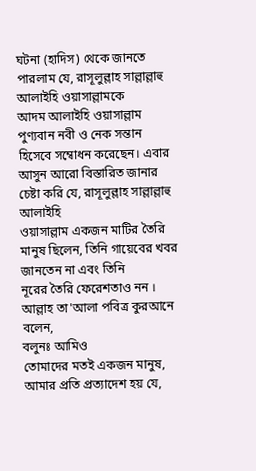ঘটনা (হাদিস) থেকে জানতে পারলাম যে, রাসূলুল্লাহ সাল্লাল্লাহু আলাইহি ওয়াসাল্লামকে
আদম আলাইহি ওয়াসাল্লাম পুণ্যবান নবী ও নেক সন্তান হিসেবে সম্বোধন করেছেন। এবার
আসুন আরো বিস্তারিত জানার চেষ্টা করি যে, রাসূলুল্লাহ সাল্লাল্লাহু আলাইহি
ওয়াসাল্লাম একজন মাটির তৈরি মানুষ ছিলেন, তিনি গায়েবের খবর জানতেন না এবং তিনি
নূরের তৈরি ফেরেশতাও নন । আল্লাহ তা'আলা পবিত্র কুরআনে বলেন,
বলুনঃ আমিও
তোমাদের মতই একজন মানুষ, আমার প্রতি প্রত্যাদেশ হয় যে,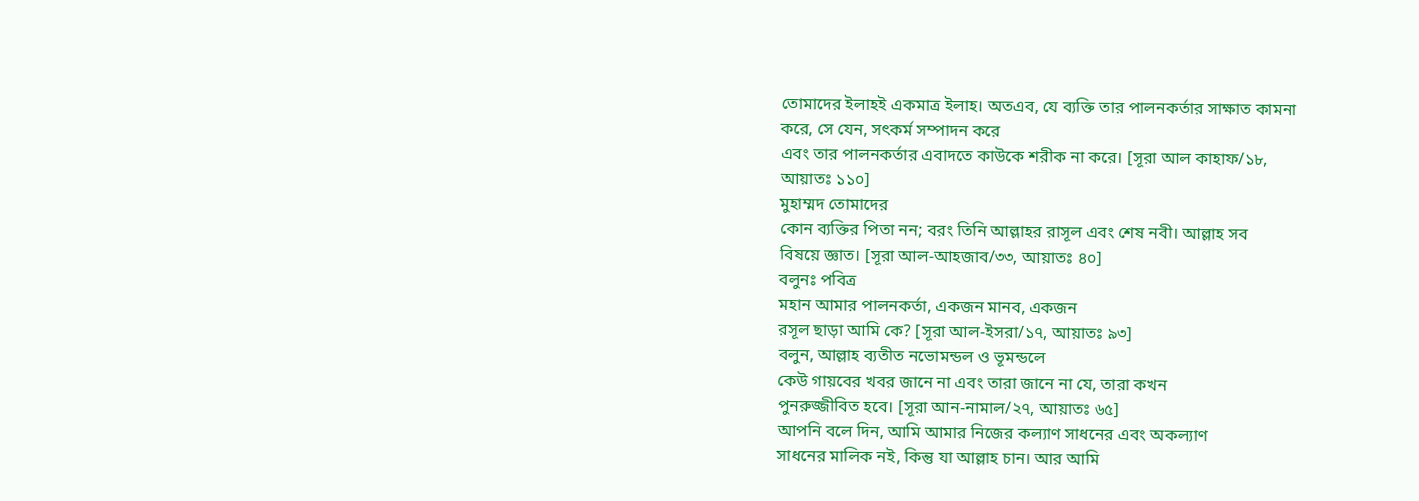তোমাদের ইলাহই একমাত্র ইলাহ। অতএব, যে ব্যক্তি তার পালনকর্তার সাক্ষাত কামনা
করে, সে যেন, সৎকর্ম সম্পাদন করে
এবং তার পালনকর্তার এবাদতে কাউকে শরীক না করে। [সূরা আল কাহাফ/১৮,
আয়াতঃ ১১০]
মুহাম্মদ তোমাদের
কোন ব্যক্তির পিতা নন; বরং তিনি আল্লাহর রাসূল এবং শেষ নবী। আল্লাহ সব
বিষয়ে জ্ঞাত। [সূরা আল-আহজাব/৩৩, আয়াতঃ ৪০]
বলুনঃ পবিত্র
মহান আমার পালনকর্তা, একজন মানব, একজন
রসূল ছাড়া আমি কে? [সূরা আল-ইসরা/১৭, আয়াতঃ ৯৩]
বলুন, আল্লাহ ব্যতীত নভোমন্ডল ও ভূমন্ডলে
কেউ গায়বের খবর জানে না এবং তারা জানে না যে, তারা কখন
পুনরুজ্জীবিত হবে। [সূরা আন-নামাল/২৭, আয়াতঃ ৬৫]
আপনি বলে দিন, আমি আমার নিজের কল্যাণ সাধনের এবং অকল্যাণ
সাধনের মালিক নই, কিন্তু যা আল্লাহ চান। আর আমি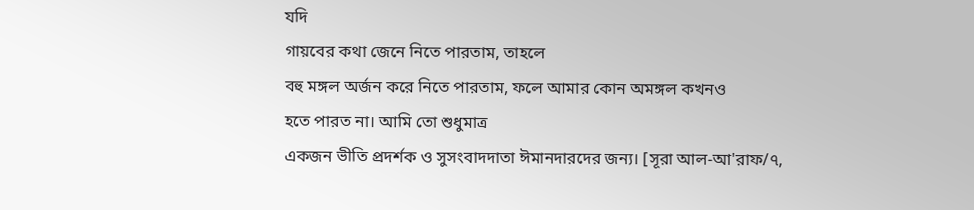যদি
গায়বের কথা জেনে নিতে পারতাম, তাহলে
বহু মঙ্গল অর্জন করে নিতে পারতাম, ফলে আমার কোন অমঙ্গল কখনও
হতে পারত না। আমি তো শুধুমাত্র
একজন ভীতি প্রদর্শক ও সুসংবাদদাতা ঈমানদারদের জন্য। [সূরা আল-আ'রাফ/৭,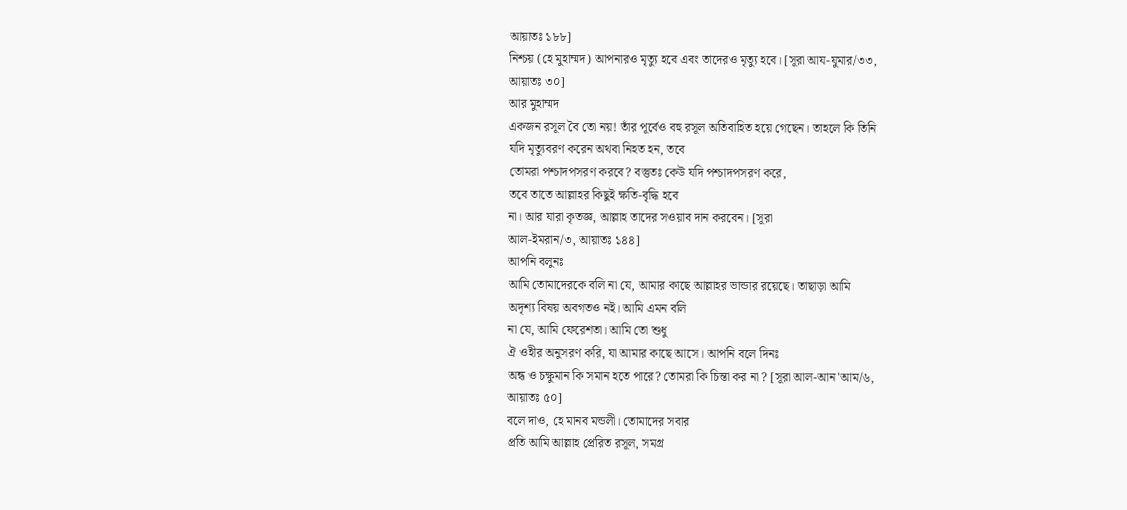আয়াতঃ ১৮৮]
নিশ্চয় (হে মুহাম্মদ) আপনারও মৃত্যু হবে এবং তাদেরও মৃত্যু হবে। [সূরা আয-যুমার/৩৩,
আয়াতঃ ৩০]
আর মুহাম্মদ
একজন রসূল বৈ তো নয়! তাঁর পূর্বেও বহু রসূল অতিবাহিত হয়ে গেছেন। তাহলে কি তিনি
যদি মৃত্যুবরণ করেন অথবা নিহত হন, তবে
তোমরা পশ্চাদপসরণ করবে? বস্তুতঃ কেউ যদি পশ্চাদপসরণ করে,
তবে তাতে আল্লাহর কিছুই ক্ষতি-বৃদ্ধি হবে
না। আর যারা কৃতজ্ঞ, আল্লাহ তাদের সওয়াব দান করবেন। [সূরা
আল-ইমরান/৩, আয়াতঃ ১৪৪]
আপনি বলুনঃ
আমি তোমাদেরকে বলি না যে, আমার কাছে আল্লাহর ভান্ডার রয়েছে। তাছাড়া আমি
অদৃশ্য বিষয় অবগতও নই। আমি এমন বলি
না যে, আমি ফেরেশতা। আমি তো শুধু
ঐ ওহীর অনুসরণ করি, যা আমার কাছে আসে। আপনি বলে দিনঃ
অন্ধ ও চক্ষুমান কি সমান হতে পারে? তোমরা কি চিন্তা কর না ? [সূরা আল-আন'আম/৬,
আয়াতঃ ৫০]
বলে দাও, হে মানব মন্ডলী। তোমাদের সবার
প্রতি আমি আল্লাহ প্রেরিত রসূল, সমগ্র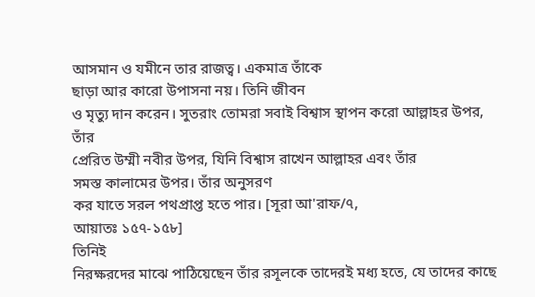আসমান ও যমীনে তার রাজত্ব। একমাত্র তাঁকে
ছাড়া আর কারো উপাসনা নয়। তিনি জীবন
ও মৃত্যু দান করেন। সুতরাং তোমরা সবাই বিশ্বাস স্থাপন করো আল্লাহর উপর, তাঁর
প্রেরিত উম্মী নবীর উপর, যিনি বিশ্বাস রাখেন আল্লাহর এবং তাঁর
সমস্ত কালামের উপর। তাঁর অনুসরণ
কর যাতে সরল পথপ্রাপ্ত হতে পার। [সূরা আ'রাফ/৭,
আয়াতঃ ১৫৭-১৫৮]
তিনিই
নিরক্ষরদের মাঝে পাঠিয়েছেন তাঁর রসূলকে তাদেরই মধ্য হতে, যে তাদের কাছে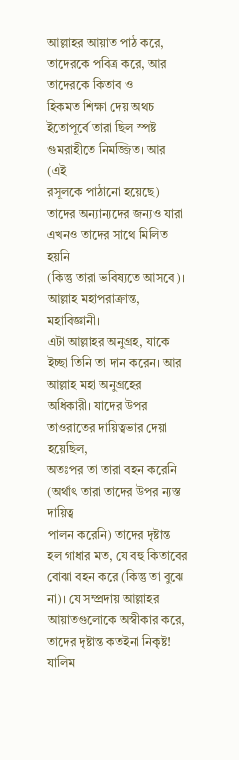আল্লাহর আয়াত পাঠ করে,
তাদেরকে পবিত্র করে, আর তাদেরকে কিতাব ও
হিকমত শিক্ষা দেয় অথচ ইতোপূর্বে তারা ছিল স্পষ্ট গুমরাহীতে নিমজ্জিত। আর (এই
রসূলকে পাঠানো হয়েছে) তাদের অন্যান্যদের জন্যও যারা এখনও তাদের সাথে মিলিত হয়নি
(কিন্তু তারা ভবিষ্যতে আসবে)। আল্লাহ মহাপরাক্রান্ত, মহাবিজ্ঞানী।
এটা আল্লাহর অনুগ্রহ, যাকে ইচ্ছা তিনি তা দান করেন। আর
আল্লাহ মহা অনুগ্রহের অধিকারী। যাদের উপর তাওরাতের দায়িত্বভার দেয়া হয়েছিল,
অতঃপর তা তারা বহন করেনি (অর্থাৎ তারা তাদের উপর ন্যস্ত দায়িত্ব
পালন করেনি) তাদের দৃষ্টান্ত হল গাধার মত, যে বহু কিতাবের
বোঝা বহন করে (কিন্তু তা বুঝে না)। যে সম্প্রদায় আল্লাহর আয়াতগুলোকে অস্বীকার করে,
তাদের দৃষ্টান্ত কতইনা নিকৃষ্ট! যালিম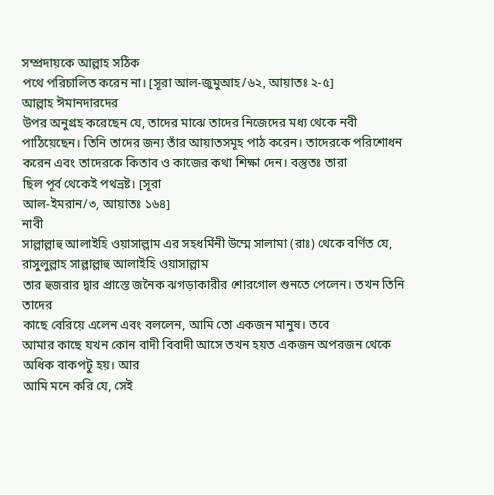সম্প্রদায়কে আল্লাহ সঠিক
পথে পরিচালিত করেন না। [সূরা আল-জুমুআহ/৬২, আয়াতঃ ২-৫]
আল্লাহ ঈমানদারদের
উপর অনুগ্রহ করেছেন যে, তাদের মাঝে তাদের নিজেদের মধ্য থেকে নবী
পাঠিয়েছেন। তিনি তাদের জন্য তাঁর আয়াতসমূহ পাঠ করেন। তাদেরকে পরিশোধন
করেন এবং তাদেরকে কিতাব ও কাজের কথা শিক্ষা দেন। বস্তুতঃ তারা
ছিল পূর্ব থেকেই পথভ্রষ্ট। [সূরা
আল-ইমরান/৩, আয়াতঃ ১৬৪]
নাবী
সাল্লাল্লাহু আলাইহি ওয়াসাল্লাম এর সহধর্মিনী উম্মে সালামা (রাঃ) থেকে বর্ণিত যে, রাসুলুল্লাহ সাল্লাল্লাহু আলাইহি ওয়াসাল্লাম
তার হুজরার দ্বার প্রাস্তে জনৈক ঝগড়াকারীর শোরগোল শুনতে পেলেন। তখন তিনি তাদের
কাছে বেরিয়ে এলেন এবং বললেন, আমি তো একজন মানুষ। তবে
আমার কাছে যখন কোন বাদী বিবাদী আসে তখন হয়ত একজন অপরজন থেকে অধিক বাকপটু হয়। আর
আমি মনে করি যে, সেই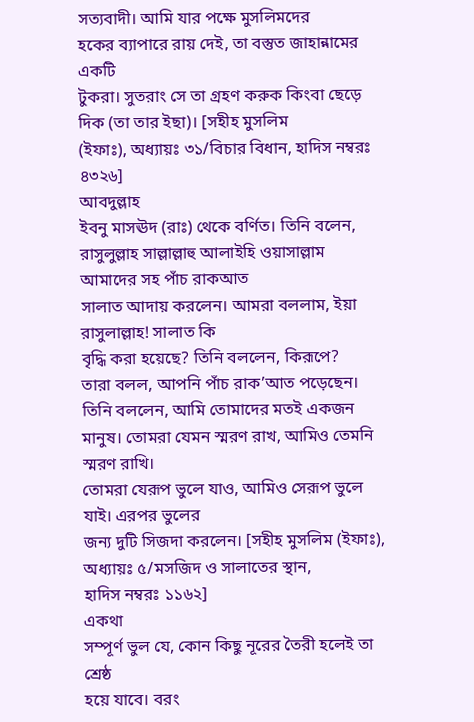সত্যবাদী। আমি যার পক্ষে মুসলিমদের
হকের ব্যাপারে রায় দেই, তা বস্তুত জাহান্নামের একটি
টুকরা। সুতরাং সে তা গ্রহণ করুক কিংবা ছেড়ে দিক (তা তার ইছা)। [সহীহ মুসলিম
(ইফাঃ), অধ্যায়ঃ ৩১/বিচার বিধান, হাদিস নম্বরঃ ৪৩২৬]
আবদুল্লাহ
ইবনু মাসঊদ (রাঃ) থেকে বর্ণিত। তিনি বলেন, রাসুলুল্লাহ সাল্লাল্লাহু আলাইহি ওয়াসাল্লাম আমাদের সহ পাঁচ রাকআত
সালাত আদায় করলেন। আমরা বললাম, ইয়া রাসুলাল্লাহ! সালাত কি
বৃদ্ধি করা হয়েছে? তিনি বললেন, কিরূপে?
তারা বলল, আপনি পাঁচ রাক’আত পড়েছেন। তিনি বললেন, আমি তোমাদের মতই একজন
মানুষ। তোমরা যেমন স্মরণ রাখ, আমিও তেমনি স্মরণ রাখি।
তোমরা যেরূপ ভুলে যাও, আমিও সেরূপ ভুলে যাই। এরপর ভুলের
জন্য দুটি সিজদা করলেন। [সহীহ মুসলিম (ইফাঃ), অধ্যায়ঃ ৫/মসজিদ ও সালাতের স্থান,
হাদিস নম্বরঃ ১১৬২]
একথা
সম্পূর্ণ ভুল যে, কোন কিছু নূরের তৈরী হলেই তা শ্রেষ্ঠ
হয়ে যাবে। বরং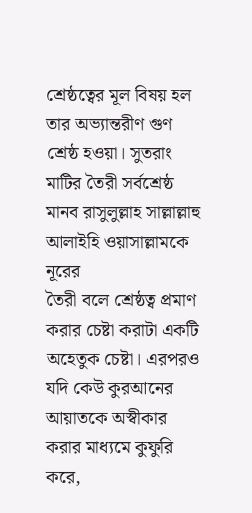শ্রেষ্ঠত্বের মূল বিষয় হল তার অভ্যান্তরীণ গুণ শ্রেষ্ঠ হওয়া। সুতরাং
মাটির তৈরী সর্বশ্রেষ্ঠ মানব রাসুলুল্লাহ সাল্লাল্লাহু আলাইহি ওয়াসাল্লামকে নূরের
তৈরী বলে শ্রেষ্ঠত্ব প্রমাণ করার চেষ্টা করাটা একটি অহেতুক চেষ্টা। এরপরও যদি কেউ কুরআনের আয়াতকে অস্বীকার করার মাধ্যমে কুফুরি করে,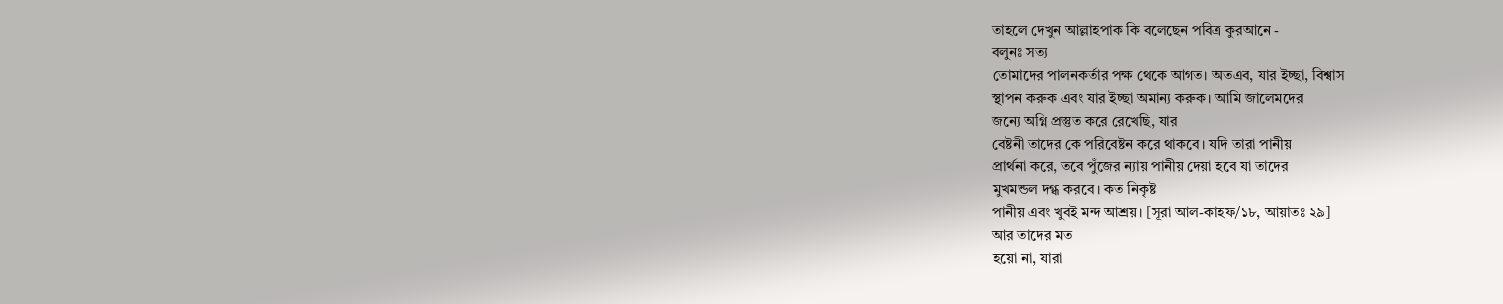তাহলে দেখুন আল্লাহপাক কি বলেছেন পবিত্র কুরআনে -
বলুনঃ সত্য
তোমাদের পালনকর্তার পক্ষ থেকে আগত। অতএব, যার ইচ্ছা, বিশ্বাস
স্থাপন করুক এবং যার ইচ্ছা অমান্য করুক। আমি জালেমদের
জন্যে অগ্নি প্রস্তুত করে রেখেছি, যার
বেষ্টনী তাদের কে পরিবেষ্টন করে থাকবে। যদি তারা পানীয়
প্রার্থনা করে, তবে পুঁজের ন্যায় পানীয় দেয়া হবে যা তাদের
মুখমন্ডল দগ্ধ করবে। কত নিকৃষ্ট
পানীয় এবং খুবই মন্দ আশ্রয়। [সূরা আল-কাহফ/১৮, আয়াতঃ ২৯]
আর তাদের মত
হয়ো না, যারা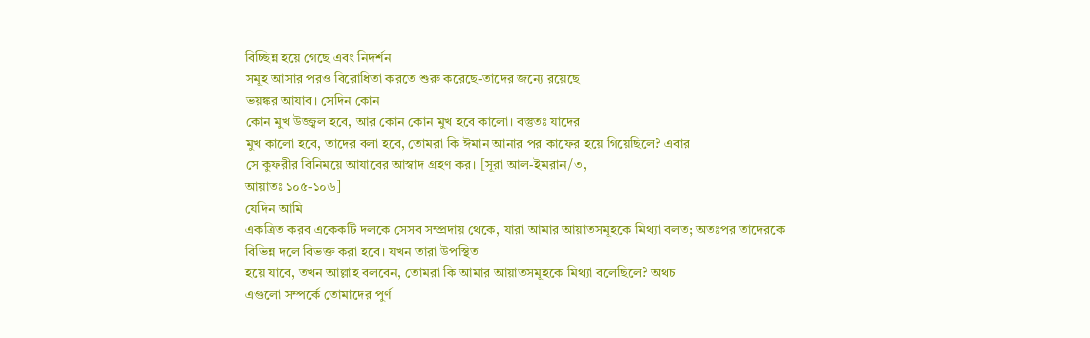বিচ্ছিন্ন হয়ে গেছে এবং নিদর্শন
সমূহ আসার পরও বিরোধিতা করতে শুরু করেছে-তাদের জন্যে রয়েছে
ভয়ঙ্কর আযাব। সেদিন কোন
কোন মুখ উজ্জ্বল হবে, আর কোন কোন মুখ হবে কালো। বস্তুতঃ যাদের
মুখ কালো হবে, তাদের বলা হবে, তোমরা কি ঈমান আনার পর কাফের হয়ে গিয়েছিলে? এবার
সে কুফরীর বিনিময়ে আযাবের আস্বাদ গ্রহণ কর। [সূরা আল-ইমরান/৩,
আয়াতঃ ১০৫-১০৬]
যেদিন আমি
একত্রিত করব একেকটি দলকে সেসব সম্প্রদায় থেকে, যারা আমার আয়াতসমূহকে মিথ্যা বলত; অতঃপর তাদেরকে
বিভিন্ন দলে বিভক্ত করা হবে। যখন তারা উপস্থিত
হয়ে যাবে, তখন আল্লাহ বলবেন, তোমরা কি আমার আয়াতসমূহকে মিথ্যা বলেছিলে? অথচ
এগুলো সম্পর্কে তোমাদের পুর্ণ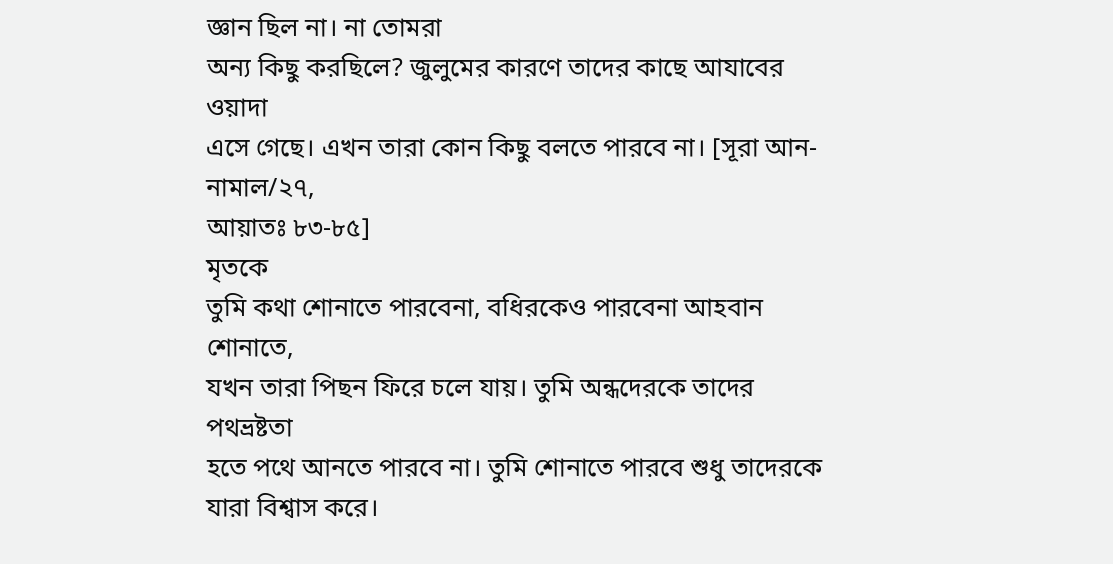জ্ঞান ছিল না। না তোমরা
অন্য কিছু করছিলে? জুলুমের কারণে তাদের কাছে আযাবের ওয়াদা
এসে গেছে। এখন তারা কোন কিছু বলতে পারবে না। [সূরা আন-নামাল/২৭,
আয়াতঃ ৮৩-৮৫]
মৃতকে
তুমি কথা শোনাতে পারবেনা, বধিরকেও পারবেনা আহবান শোনাতে,
যখন তারা পিছন ফিরে চলে যায়। তুমি অন্ধদেরকে তাদের পথভ্রষ্টতা
হতে পথে আনতে পারবে না। তুমি শোনাতে পারবে শুধু তাদেরকে যারা বিশ্বাস করে।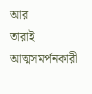আর
তারাই আত্মসমর্পনকারী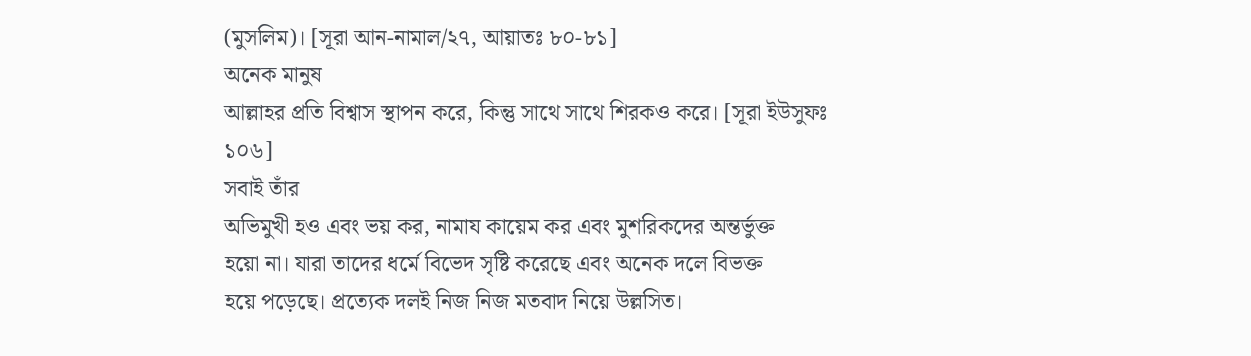(মুসলিম)। [সূরা আন-নামাল/২৭, আয়াতঃ ৮০-৮১]
অনেক মানুষ
আল্লাহর প্রতি বিশ্বাস স্থাপন করে, কিন্তু সাথে সাথে শিরকও করে। [সূরা ইউসুফঃ
১০৬]
সবাই তাঁর
অভিমুখী হও এবং ভয় কর, নামায কায়েম কর এবং মুশরিকদের অন্তর্ভুক্ত
হয়ো না। যারা তাদের ধর্মে বিভেদ সৃষ্টি করেছে এবং অনেক দলে বিভক্ত
হয়ে পড়েছে। প্রত্যেক দলই নিজ নিজ মতবাদ নিয়ে উল্লসিত।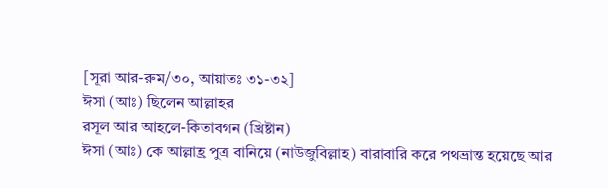[সূরা আর-রুম/৩০, আয়াতঃ ৩১-৩২]
ঈসা (আঃ) ছিলেন আল্লাহর
রসূল আর আহলে-কিতাবগন (খ্রিষ্টান)
ঈসা (আঃ) কে আল্লাহ্র পুত্র বানিয়ে (নাউজুবিল্লাহ) বারাবারি করে পথভ্রান্ত হয়েছে আর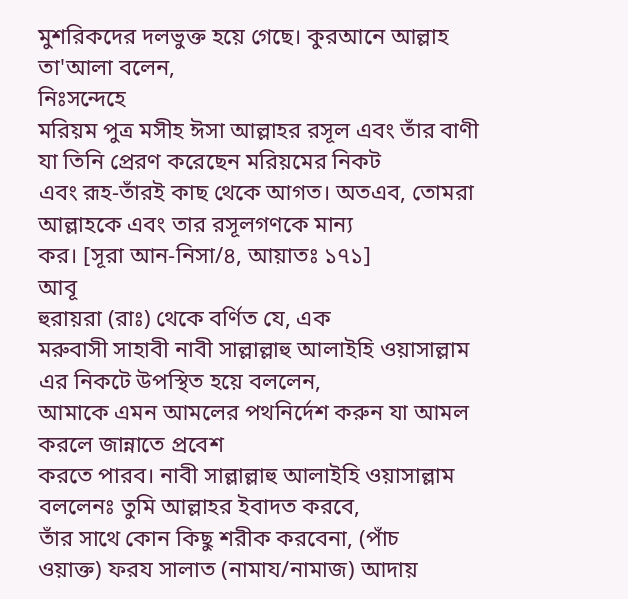মুশরিকদের দলভুক্ত হয়ে গেছে। কুরআনে আল্লাহ
তা'আলা বলেন,
নিঃসন্দেহে
মরিয়ম পুত্র মসীহ ঈসা আল্লাহর রসূল এবং তাঁর বাণী যা তিনি প্রেরণ করেছেন মরিয়মের নিকট
এবং রূহ-তাঁরই কাছ থেকে আগত। অতএব, তোমরা আল্লাহকে এবং তার রসূলগণকে মান্য
কর। [সূরা আন-নিসা/৪, আয়াতঃ ১৭১]
আবূ
হুরায়রা (রাঃ) থেকে বর্ণিত যে, এক
মরুবাসী সাহাবী নাবী সাল্লাল্লাহু আলাইহি ওয়াসাল্লাম এর নিকটে উপস্থিত হয়ে বললেন,
আমাকে এমন আমলের পথনির্দেশ করুন যা আমল করলে জান্নাতে প্রবেশ
করতে পারব। নাবী সাল্লাল্লাহু আলাইহি ওয়াসাল্লাম বললেনঃ তুমি আল্লাহর ইবাদত করবে,
তাঁর সাথে কোন কিছু শরীক করবেনা, (পাঁচ
ওয়াক্ত) ফরয সালাত (নামায/নামাজ) আদায়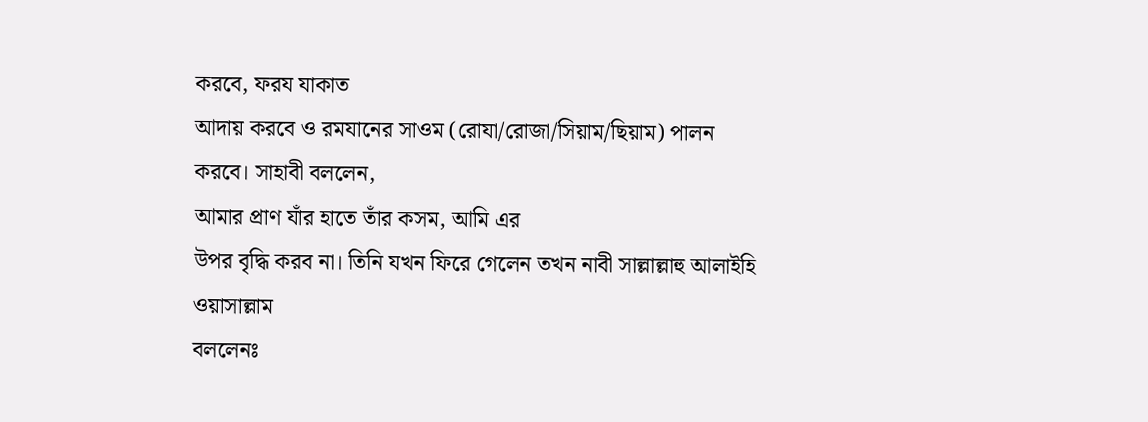করবে, ফরয যাকাত
আদায় করবে ও রমযানের সাওম (রোযা/রোজা/সিয়াম/ছিয়াম) পালন করবে। সাহাবী বললেন,
আমার প্রাণ যাঁর হাতে তাঁর কসম, আমি এর
উপর বৃদ্ধি করব না। তিনি যখন ফিরে গেলেন তখন নাবী সাল্লাল্লাহু আলাইহি ওয়াসাল্লাম
বললেনঃ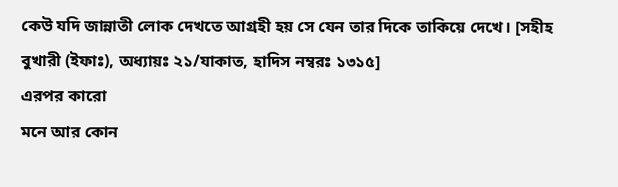কেউ যদি জান্নাতী লোক দেখতে আগ্রহী হয় সে যেন তার দিকে তাকিয়ে দেখে। [সহীহ
বুখারী (ইফাঃ), অধ্যায়ঃ ২১/যাকাত, হাদিস নম্বরঃ ১৩১৫]
এরপর কারো
মনে আর কোন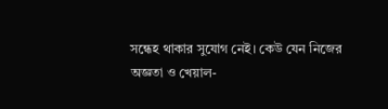সন্ধেহ থাকার সুযোগ নেই। কেউ যেন নিজের
অজ্ঞতা ও খেয়াল-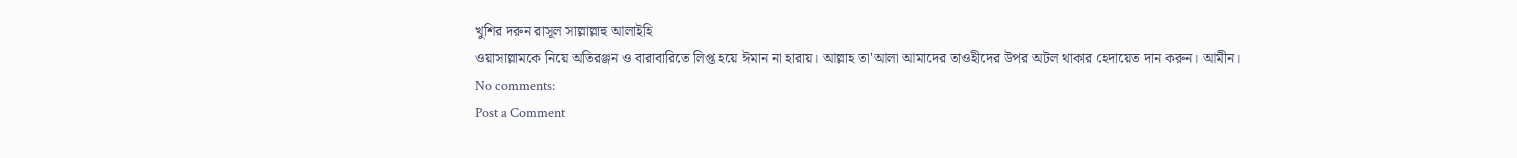খুশির দরুন রাসূল সাল্লাল্লাহু আলাইহি
ওয়াসাল্লামকে নিয়ে অতিরঞ্জন ও বারাবারিতে লিপ্ত হয়ে ঈমান না হারায়। আল্লাহ তা'আলা আমাদের তাওহীদের উপর অটল থাকার হেদায়েত দান করুন। আমীন।
No comments:
Post a Comment